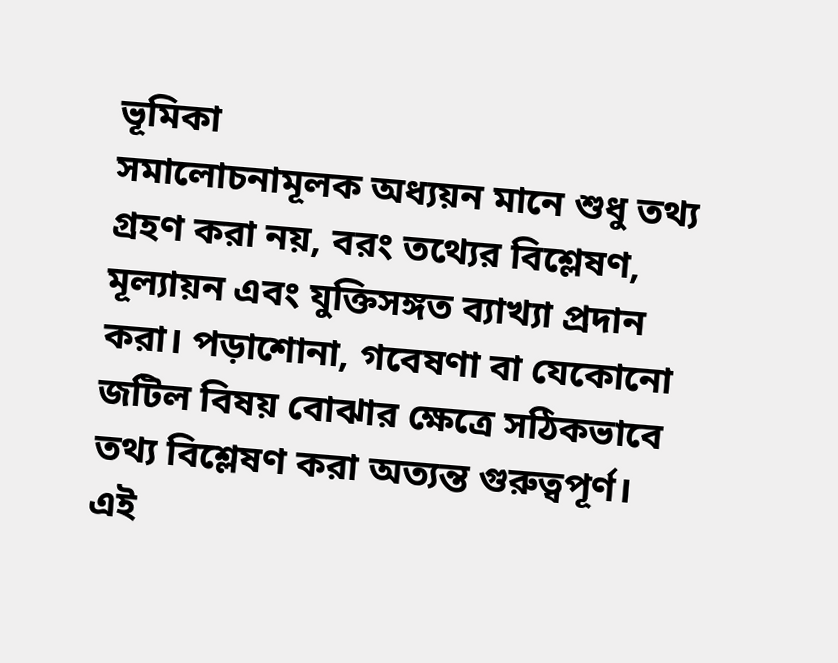ভূমিকা
সমালোচনামূলক অধ্যয়ন মানে শুধু তথ্য গ্রহণ করা নয়, বরং তথ্যের বিশ্লেষণ, মূল্যায়ন এবং যুক্তিসঙ্গত ব্যাখ্যা প্রদান করা। পড়াশোনা, গবেষণা বা যেকোনো জটিল বিষয় বোঝার ক্ষেত্রে সঠিকভাবে তথ্য বিশ্লেষণ করা অত্যন্ত গুরুত্বপূর্ণ।
এই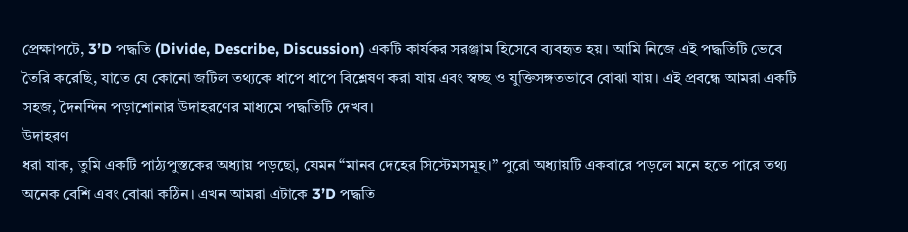প্রেক্ষাপটে, 3’D পদ্ধতি (Divide, Describe, Discussion) একটি কার্যকর সরঞ্জাম হিসেবে ব্যবহৃত হয়। আমি নিজে এই পদ্ধতিটি ভেবে তৈরি করেছি, যাতে যে কোনো জটিল তথ্যকে ধাপে ধাপে বিশ্লেষণ করা যায় এবং স্বচ্ছ ও যুক্তিসঙ্গতভাবে বোঝা যায়। এই প্রবন্ধে আমরা একটি সহজ, দৈনন্দিন পড়াশোনার উদাহরণের মাধ্যমে পদ্ধতিটি দেখব।
উদাহরণ
ধরা যাক, তুমি একটি পাঠ্যপুস্তকের অধ্যায় পড়ছো, যেমন “মানব দেহের সিস্টেমসমূহ।” পুরো অধ্যায়টি একবারে পড়লে মনে হতে পারে তথ্য অনেক বেশি এবং বোঝা কঠিন। এখন আমরা এটাকে 3’D পদ্ধতি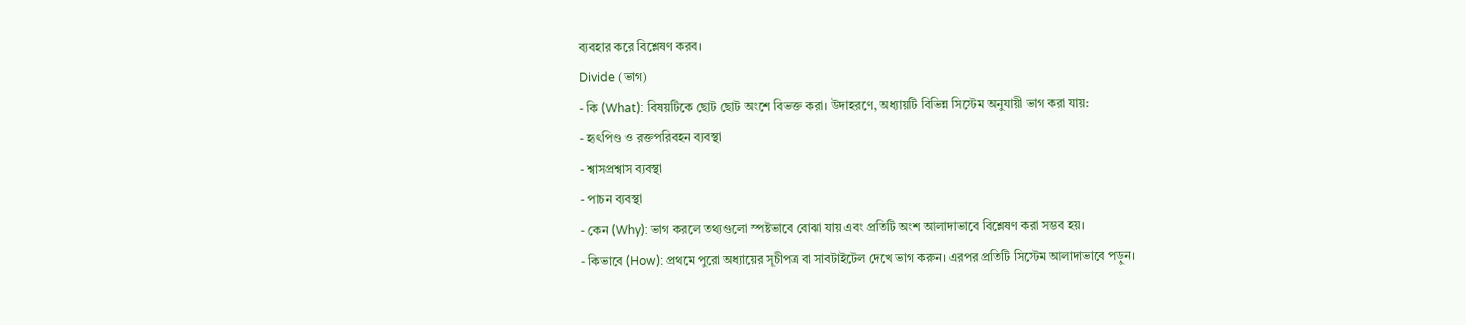ব্যবহার করে বিশ্লেষণ করব।
Divide (ভাগ)
- কি (What): বিষয়টিকে ছোট ছোট অংশে বিভক্ত করা। উদাহরণে, অধ্যায়টি বিভিন্ন সিস্টেম অনুযায়ী ভাগ করা যায়:
- হৃৎপিণ্ড ও রক্তপরিবহন ব্যবস্থা
- শ্বাসপ্রশ্বাস ব্যবস্থা
- পাচন ব্যবস্থা
- কেন (Why): ভাগ করলে তথ্যগুলো স্পষ্টভাবে বোঝা যায় এবং প্রতিটি অংশ আলাদাভাবে বিশ্লেষণ করা সম্ভব হয়।
- কিভাবে (How): প্রথমে পুরো অধ্যায়ের সূচীপত্র বা সাবটাইটেল দেখে ভাগ করুন। এরপর প্রতিটি সিস্টেম আলাদাভাবে পড়ুন।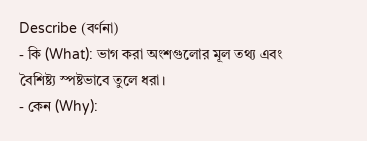Describe (বর্ণনা)
- কি (What): ভাগ করা অংশগুলোর মূল তথ্য এবং বৈশিষ্ট্য স্পষ্টভাবে তুলে ধরা।
- কেন (Why):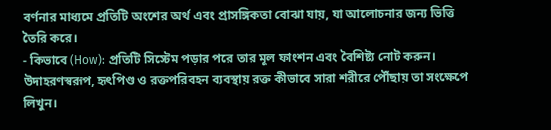বর্ণনার মাধ্যমে প্রতিটি অংশের অর্থ এবং প্রাসঙ্গিকতা বোঝা যায়, যা আলোচনার জন্য ভিত্তি তৈরি করে।
- কিভাবে (How): প্রতিটি সিস্টেম পড়ার পরে তার মূল ফাংশন এবং বৈশিষ্ট্য নোট করুন। উদাহরণস্বরূপ, হৃৎপিণ্ড ও রক্তপরিবহন ব্যবস্থায় রক্ত কীভাবে সারা শরীরে পৌঁছায় তা সংক্ষেপে লিখুন।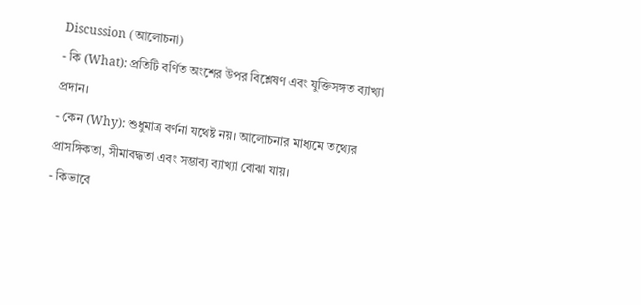Discussion (আলোচনা)
- কি (What): প্রতিটি বর্ণিত অংশের উপর বিশ্লেষণ এবং যুক্তিসঙ্গত ব্যাখ্যা প্রদান।
- কেন (Why): শুধুমাত্র বর্ণনা যথেষ্ট নয়। আলোচনার মাধ্যমে তথ্যের প্রাসঙ্গিকতা, সীমাবদ্ধতা এবং সম্ভাব্য ব্যাখ্যা বোঝা যায়।
- কিভাবে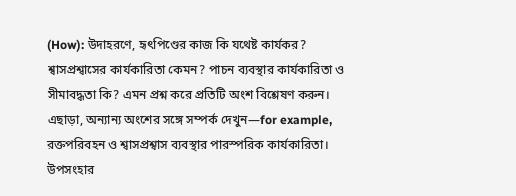(How): উদাহরণে, হৃৎপিণ্ডের কাজ কি যথেষ্ট কার্যকর? শ্বাসপ্রশ্বাসের কার্যকারিতা কেমন? পাচন ব্যবস্থার কার্যকারিতা ও সীমাবদ্ধতা কি? এমন প্রশ্ন করে প্রতিটি অংশ বিশ্লেষণ করুন। এছাড়া, অন্যান্য অংশের সঙ্গে সম্পর্ক দেখুন—for example, রক্তপরিবহন ও শ্বাসপ্রশ্বাস ব্যবস্থার পারস্পরিক কার্যকারিতা।
উপসংহার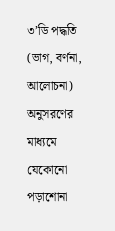৩’ডি পদ্ধতি (ভাগ, বর্ণনা, আলোচনা) অনুসরণের মাধ্যমে যেকোনো পড়াশোনা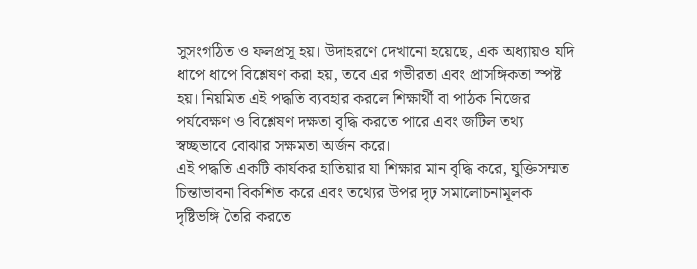সুসংগঠিত ও ফলপ্রসূ হয়। উদাহরণে দেখানো হয়েছে, এক অধ্যায়ও যদি ধাপে ধাপে বিশ্লেষণ করা হয়, তবে এর গভীরতা এবং প্রাসঙ্গিকতা স্পষ্ট হয়। নিয়মিত এই পদ্ধতি ব্যবহার করলে শিক্ষার্থী বা পাঠক নিজের পর্যবেক্ষণ ও বিশ্লেষণ দক্ষতা বৃদ্ধি করতে পারে এবং জটিল তথ্য স্বচ্ছভাবে বোঝার সক্ষমতা অর্জন করে।
এই পদ্ধতি একটি কার্যকর হাতিয়ার যা শিক্ষার মান বৃদ্ধি করে, যুক্তিসম্মত চিন্তাভাবনা বিকশিত করে এবং তথ্যের উপর দৃঢ় সমালোচনামূলক দৃষ্টিভঙ্গি তৈরি করতে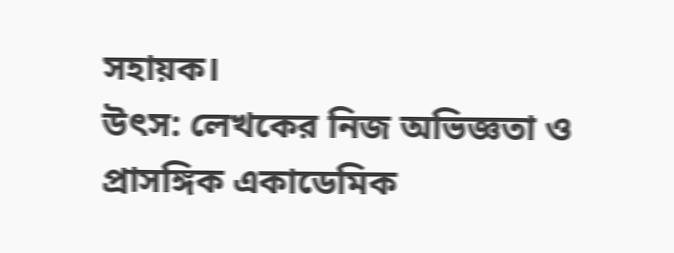সহায়ক।
উৎস: লেখকের নিজ অভিজ্ঞতা ও প্রাসঙ্গিক একাডেমিক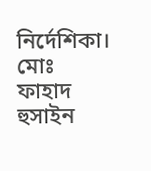নির্দেশিকা।
মোঃ ফাহাদ হুসাইন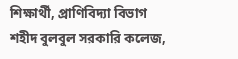শিক্ষার্থী, প্রাণিবিদ্যা বিভাগ
শহীদ বুলবুল সরকারি কলেজ,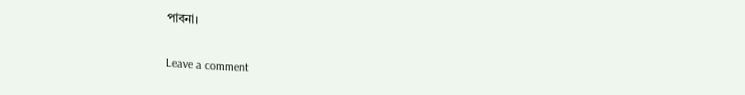পাবনা।

Leave a comment